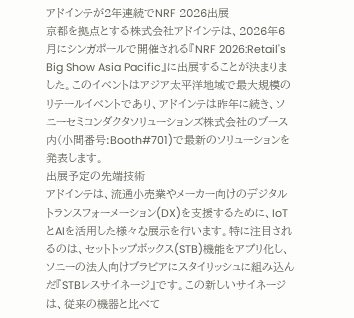アドインテが2年連続でNRF 2026出展
京都を拠点とする株式会社アドインテは、2026年6月にシンガポールで開催される『NRF 2026:Retail's Big Show Asia Pacific』に出展することが決まりました。このイベントはアジア太平洋地域で最大規模のリテールイベントであり、アドインテは昨年に続き、ソニーセミコンダクタソリューションズ株式会社のブース内(小間番号:Booth#701)で最新のソリューションを発表します。
出展予定の先端技術
アドインテは、流通小売業やメーカー向けのデジタルトランスフォーメーション(DX)を支援するために、IoTとAIを活用した様々な展示を行います。特に注目されるのは、セットトップボックス(STB)機能をアプリ化し、ソニーの法人向けブラビアにスタイリッシュに組み込んだ『STBレスサイネージ』です。この新しいサイネージは、従来の機器と比べて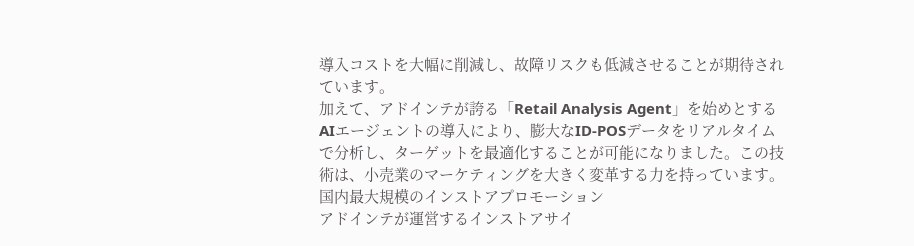導入コストを大幅に削減し、故障リスクも低減させることが期待されています。
加えて、アドインテが誇る「Retail Analysis Agent」を始めとするAIエージェントの導入により、膨大なID-POSデータをリアルタイムで分析し、ターゲットを最適化することが可能になりました。この技術は、小売業のマーケティングを大きく変革する力を持っています。
国内最大規模のインストアプロモーション
アドインテが運営するインストアサイ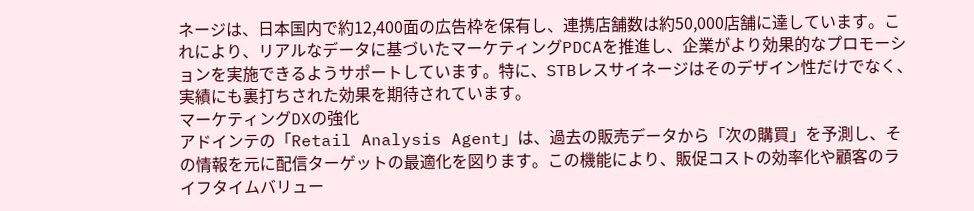ネージは、日本国内で約12,400面の広告枠を保有し、連携店舗数は約50,000店舗に達しています。これにより、リアルなデータに基づいたマーケティングPDCAを推進し、企業がより効果的なプロモーションを実施できるようサポートしています。特に、STBレスサイネージはそのデザイン性だけでなく、実績にも裏打ちされた効果を期待されています。
マーケティングDXの強化
アドインテの「Retail Analysis Agent」は、過去の販売データから「次の購買」を予測し、その情報を元に配信ターゲットの最適化を図ります。この機能により、販促コストの効率化や顧客のライフタイムバリュー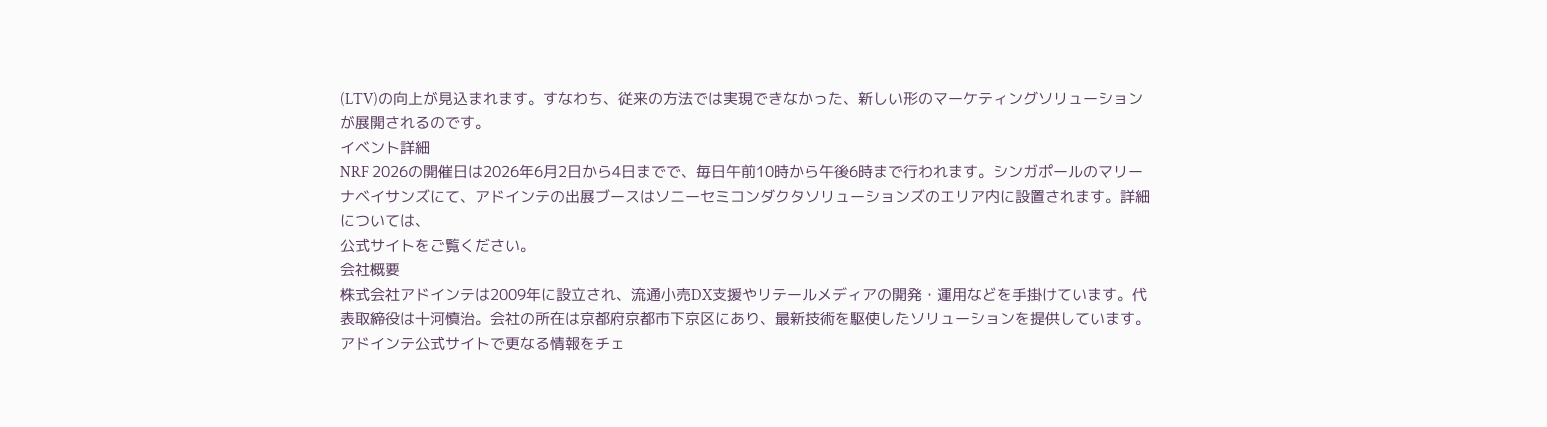(LTV)の向上が見込まれます。すなわち、従来の方法では実現できなかった、新しい形のマーケティングソリューションが展開されるのです。
イベント詳細
NRF 2026の開催日は2026年6月2日から4日までで、毎日午前10時から午後6時まで行われます。シンガポールのマリーナベイサンズにて、アドインテの出展ブースはソニーセミコンダクタソリューションズのエリア内に設置されます。詳細については、
公式サイトをご覧ください。
会社概要
株式会社アドインテは2009年に設立され、流通小売DX支援やリテールメディアの開発・運用などを手掛けています。代表取締役は十河慎治。会社の所在は京都府京都市下京区にあり、最新技術を駆使したソリューションを提供しています。
アドインテ公式サイトで更なる情報をチェ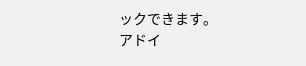ックできます。
アドイ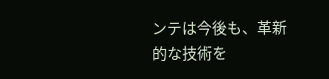ンテは今後も、革新的な技術を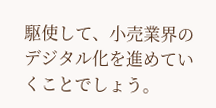駆使して、小売業界のデジタル化を進めていくことでしょう。